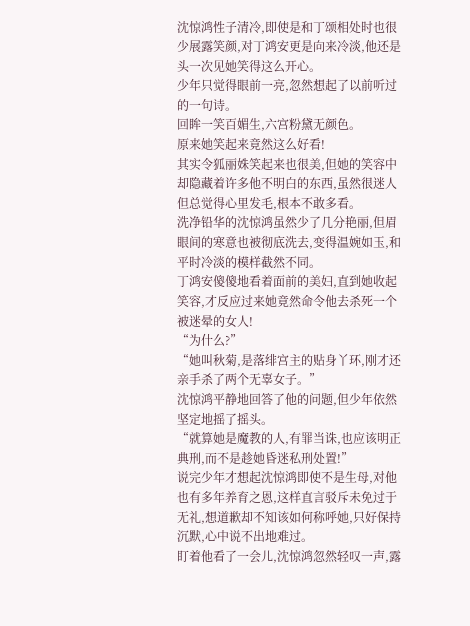沈惊鸿性子清冷,即使是和丁颂相处时也很少展露笑颜,对丁鸿安更是向来冷淡,他还是头一次见她笑得这么开心。
少年只觉得眼前一亮,忽然想起了以前听过的一句诗。
回眸一笑百媚生,六宫粉黛无颜色。
原来她笑起来竟然这么好看!
其实令狐丽姝笑起来也很美,但她的笑容中却隐藏着许多他不明白的东西,虽然很迷人但总觉得心里发毛,根本不敢多看。
洗净铅华的沈惊鸿虽然少了几分艳丽,但眉眼间的寒意也被彻底洗去,变得温婉如玉,和平时冷淡的模样截然不同。
丁鸿安傻傻地看着面前的美妇,直到她收起笑容,才反应过来她竟然命令他去杀死一个被迷晕的女人!
“为什么?”
“她叫秋菊,是落绯宫主的贴身丫环,刚才还亲手杀了两个无辜女子。”
沈惊鸿平静地回答了他的问题,但少年依然坚定地摇了摇头。
“就算她是魔教的人,有罪当诛,也应该明正典刑,而不是趁她昏迷私刑处置!”
说完少年才想起沈惊鸿即使不是生母,对他也有多年养育之恩,这样直言驳斥未免过于无礼,想道歉却不知该如何称呼她,只好保持沉默,心中说不出地难过。
盯着他看了一会儿,沈惊鸿忽然轻叹一声,露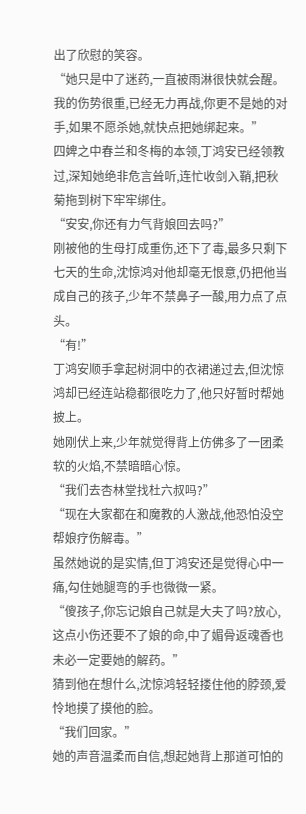出了欣慰的笑容。
“她只是中了迷药,一直被雨淋很快就会醒。我的伤势很重,已经无力再战,你更不是她的对手,如果不愿杀她,就快点把她绑起来。”
四婢之中春兰和冬梅的本领,丁鸿安已经领教过,深知她绝非危言耸听,连忙收剑入鞘,把秋菊拖到树下牢牢绑住。
“安安,你还有力气背娘回去吗?”
刚被他的生母打成重伤,还下了毒,最多只剩下七天的生命,沈惊鸿对他却毫无恨意,仍把他当成自己的孩子,少年不禁鼻子一酸,用力点了点头。
“有!”
丁鸿安顺手拿起树洞中的衣裙递过去,但沈惊鸿却已经连站稳都很吃力了,他只好暂时帮她披上。
她刚伏上来,少年就觉得背上仿佛多了一团柔软的火焰,不禁暗暗心惊。
“我们去杏林堂找杜六叔吗?”
“现在大家都在和魔教的人激战,他恐怕没空帮娘疗伤解毒。”
虽然她说的是实情,但丁鸿安还是觉得心中一痛,勾住她腿弯的手也微微一紧。
“傻孩子,你忘记娘自己就是大夫了吗?放心,这点小伤还要不了娘的命,中了媚骨返魂香也未必一定要她的解药。”
猜到他在想什么,沈惊鸿轻轻搂住他的脖颈,爱怜地摸了摸他的脸。
“我们回家。”
她的声音温柔而自信,想起她背上那道可怕的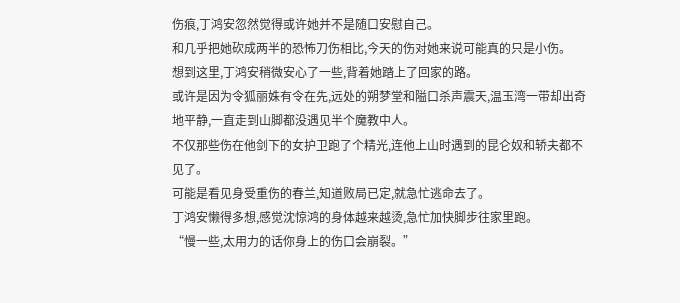伤痕,丁鸿安忽然觉得或许她并不是随口安慰自己。
和几乎把她砍成两半的恐怖刀伤相比,今天的伤对她来说可能真的只是小伤。
想到这里,丁鸿安稍微安心了一些,背着她踏上了回家的路。
或许是因为令狐丽姝有令在先,远处的朔梦堂和隘口杀声震天,温玉湾一带却出奇地平静,一直走到山脚都没遇见半个魔教中人。
不仅那些伤在他剑下的女护卫跑了个精光,连他上山时遇到的昆仑奴和轿夫都不见了。
可能是看见身受重伤的春兰,知道败局已定,就急忙逃命去了。
丁鸿安懒得多想,感觉沈惊鸿的身体越来越烫,急忙加快脚步往家里跑。
“慢一些,太用力的话你身上的伤口会崩裂。”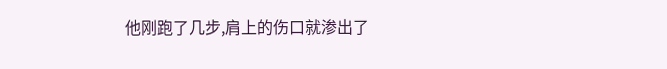他刚跑了几步,肩上的伤口就渗出了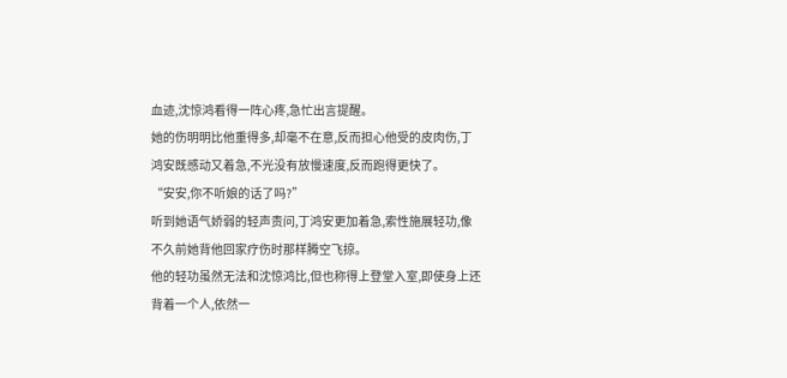血迹,沈惊鸿看得一阵心疼,急忙出言提醒。
她的伤明明比他重得多,却毫不在意,反而担心他受的皮肉伤,丁鸿安既感动又着急,不光没有放慢速度,反而跑得更快了。
“安安,你不听娘的话了吗?”
听到她语气娇弱的轻声责问,丁鸿安更加着急,索性施展轻功,像不久前她背他回家疗伤时那样腾空飞掠。
他的轻功虽然无法和沈惊鸿比,但也称得上登堂入室,即使身上还背着一个人,依然一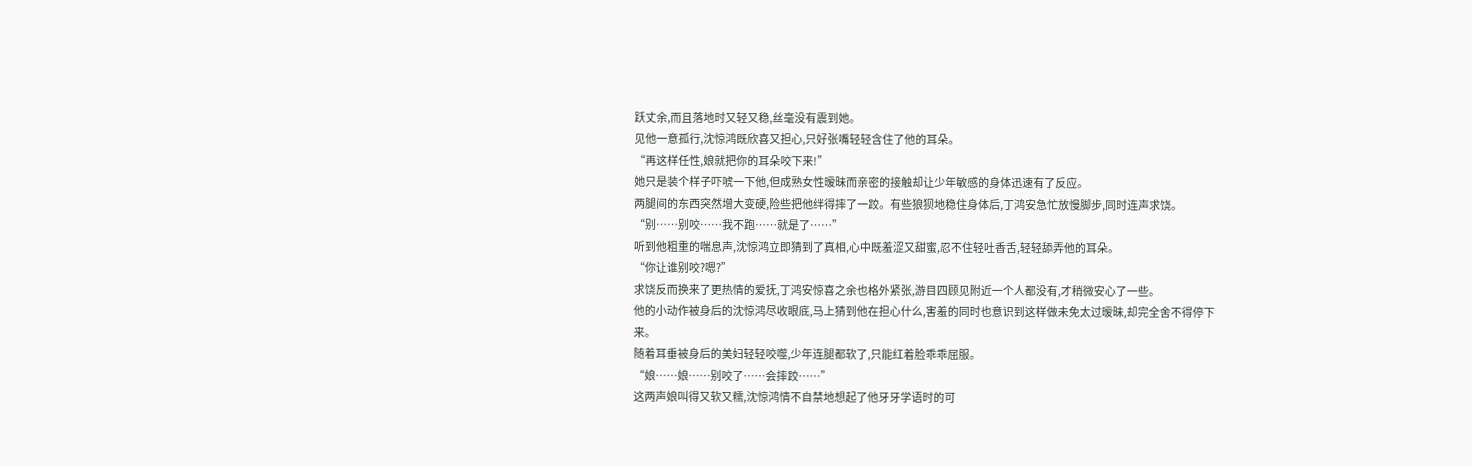跃丈余,而且落地时又轻又稳,丝毫没有震到她。
见他一意孤行,沈惊鸿既欣喜又担心,只好张嘴轻轻含住了他的耳朵。
“再这样任性,娘就把你的耳朵咬下来!”
她只是装个样子吓唬一下他,但成熟女性暧昧而亲密的接触却让少年敏感的身体迅速有了反应。
两腿间的东西突然增大变硬,险些把他绊得摔了一跤。有些狼狈地稳住身体后,丁鸿安急忙放慢脚步,同时连声求饶。
“别……别咬……我不跑……就是了……”
听到他粗重的喘息声,沈惊鸿立即猜到了真相,心中既羞涩又甜蜜,忍不住轻吐香舌,轻轻舔弄他的耳朵。
“你让谁别咬?嗯?”
求饶反而换来了更热情的爱抚,丁鸿安惊喜之余也格外紧张,游目四顾见附近一个人都没有,才稍微安心了一些。
他的小动作被身后的沈惊鸿尽收眼底,马上猜到他在担心什么,害羞的同时也意识到这样做未免太过暧昧,却完全舍不得停下来。
随着耳垂被身后的美妇轻轻咬噬,少年连腿都软了,只能红着脸乖乖屈服。
“娘……娘……别咬了……会摔跤……”
这两声娘叫得又软又糯,沈惊鸿情不自禁地想起了他牙牙学语时的可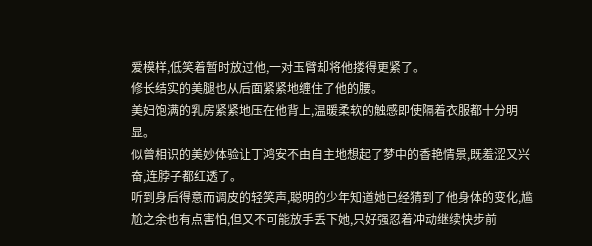爱模样,低笑着暂时放过他,一对玉臂却将他搂得更紧了。
修长结实的美腿也从后面紧紧地缠住了他的腰。
美妇饱满的乳房紧紧地压在他背上,温暖柔软的触感即使隔着衣服都十分明显。
似曾相识的美妙体验让丁鸿安不由自主地想起了梦中的香艳情景,既羞涩又兴奋,连脖子都红透了。
听到身后得意而调皮的轻笑声,聪明的少年知道她已经猜到了他身体的变化,尴尬之余也有点害怕,但又不可能放手丢下她,只好强忍着冲动继续快步前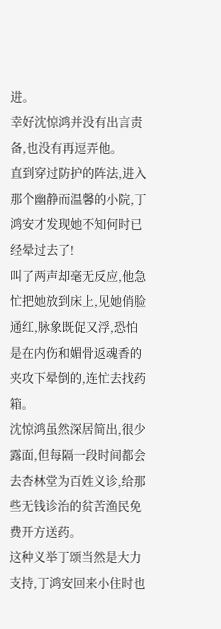进。
幸好沈惊鸿并没有出言责备,也没有再逗弄他。
直到穿过防护的阵法,进入那个幽静而温馨的小院,丁鸿安才发现她不知何时已经晕过去了!
叫了两声却毫无反应,他急忙把她放到床上,见她俏脸通红,脉象既促又浮,恐怕是在内伤和媚骨返魂香的夹攻下晕倒的,连忙去找药箱。
沈惊鸿虽然深居简出,很少露面,但每隔一段时间都会去杏林堂为百姓义诊,给那些无钱诊治的贫苦渔民免费开方送药。
这种义举丁颂当然是大力支持,丁鸿安回来小住时也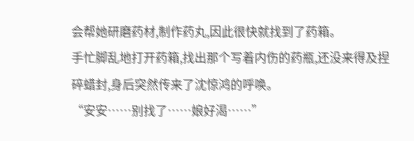会帮她研磨药材,制作药丸,因此很快就找到了药箱。
手忙脚乱地打开药箱,找出那个写着内伤的药瓶,还没来得及捏碎蜡封,身后突然传来了沈惊鸿的呼唤。
“安安……别找了……娘好渴……”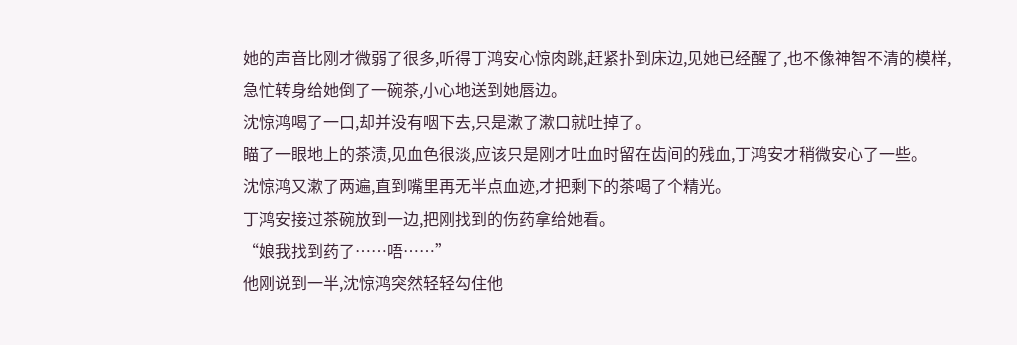她的声音比刚才微弱了很多,听得丁鸿安心惊肉跳,赶紧扑到床边,见她已经醒了,也不像神智不清的模样,急忙转身给她倒了一碗茶,小心地送到她唇边。
沈惊鸿喝了一口,却并没有咽下去,只是漱了漱口就吐掉了。
瞄了一眼地上的茶渍,见血色很淡,应该只是刚才吐血时留在齿间的残血,丁鸿安才稍微安心了一些。
沈惊鸿又漱了两遍,直到嘴里再无半点血迹,才把剩下的茶喝了个精光。
丁鸿安接过茶碗放到一边,把刚找到的伤药拿给她看。
“娘我找到药了……唔……”
他刚说到一半,沈惊鸿突然轻轻勾住他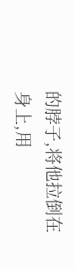的脖子,将他拉倒在身上,用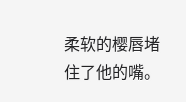柔软的樱唇堵住了他的嘴。